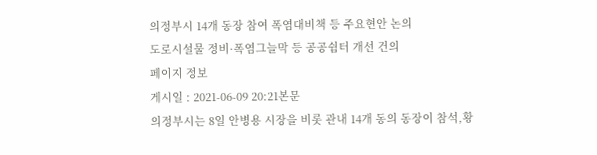의정부시 14개 동장 참여 폭염대비책 등 주요현안 논의
도로시설물 정비·폭염그늘막 등 공공쉼터 개선 건의
페이지 정보
게시일 : 2021-06-09 20:21본문
의정부시는 8일 안병용 시장을 비롯 관내 14개 동의 동장이 참석,황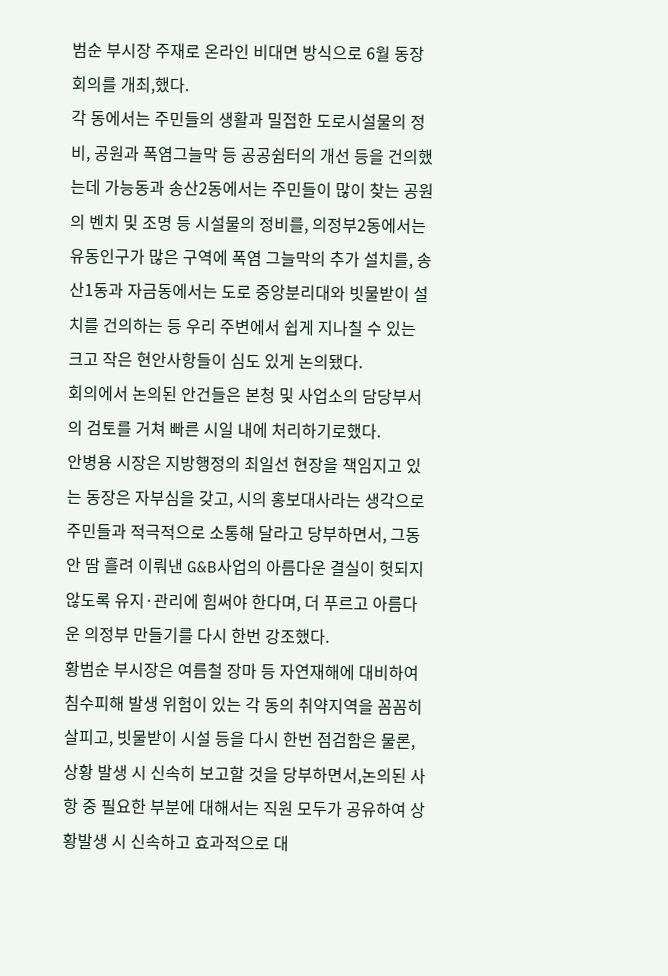범순 부시장 주재로 온라인 비대면 방식으로 6월 동장회의를 개최,했다.
각 동에서는 주민들의 생활과 밀접한 도로시설물의 정비, 공원과 폭염그늘막 등 공공쉼터의 개선 등을 건의했는데 가능동과 송산2동에서는 주민들이 많이 찾는 공원의 벤치 및 조명 등 시설물의 정비를, 의정부2동에서는 유동인구가 많은 구역에 폭염 그늘막의 추가 설치를, 송산1동과 자금동에서는 도로 중앙분리대와 빗물받이 설치를 건의하는 등 우리 주변에서 쉽게 지나칠 수 있는 크고 작은 현안사항들이 심도 있게 논의됐다.
회의에서 논의된 안건들은 본청 및 사업소의 담당부서의 검토를 거쳐 빠른 시일 내에 처리하기로했다.
안병용 시장은 지방행정의 최일선 현장을 책임지고 있는 동장은 자부심을 갖고, 시의 홍보대사라는 생각으로 주민들과 적극적으로 소통해 달라고 당부하면서, 그동안 땀 흘려 이뤄낸 G&B사업의 아름다운 결실이 헛되지 않도록 유지·관리에 힘써야 한다며, 더 푸르고 아름다운 의정부 만들기를 다시 한번 강조했다.
황범순 부시장은 여름철 장마 등 자연재해에 대비하여 침수피해 발생 위험이 있는 각 동의 취약지역을 꼼꼼히 살피고, 빗물받이 시설 등을 다시 한번 점검함은 물론, 상황 발생 시 신속히 보고할 것을 당부하면서,논의된 사항 중 필요한 부분에 대해서는 직원 모두가 공유하여 상황발생 시 신속하고 효과적으로 대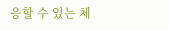응할 수 있는 체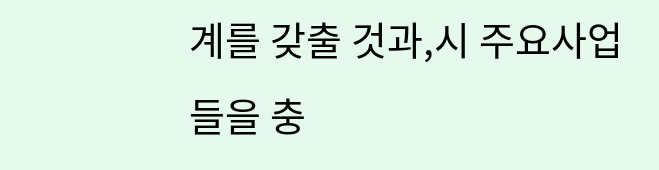계를 갖출 것과,시 주요사업들을 충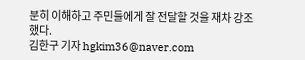분히 이해하고 주민들에게 잘 전달할 것을 재차 강조했다.
김한구 기자 hgkim36@naver.com